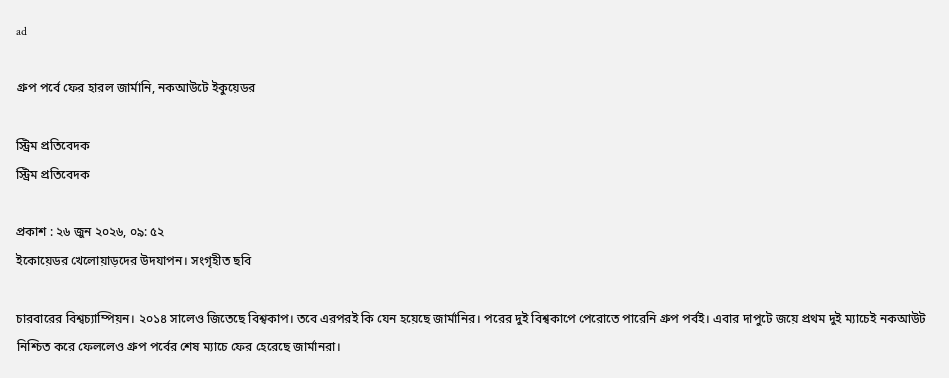ad

গ্রুপ পর্বে ফের হারল জার্মানি, নকআউটে ইকুয়েডর

স্ট্রিম প্রতিবেদক
স্ট্রিম প্রতিবেদক

প্রকাশ : ২৬ জুন ২০২৬, ০৯: ৫২
ইকোয়েডর খেলোয়াড়দের উদযাপন। সংগৃহীত ছবি

চারবারের বিশ্বচ্যাম্পিয়ন। ২০১৪ সালেও জিতেছে বিশ্বকাপ। তবে এরপরই কি যেন হয়েছে জার্মানির। পরের দুই বিশ্বকাপে পেরোতে পারেনি গ্রুপ পর্বই। এবার দাপুটে জয়ে প্রথম দুই ম্যাচেই নকআউট নিশ্চিত করে ফেললেও গ্রুপ পর্বের শেষ ম্যাচে ফের হেরেছে জার্মানরা।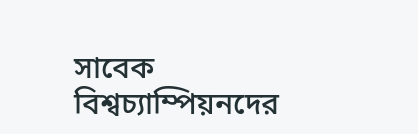সাবেক বিশ্বচ্যাম্পিয়নদের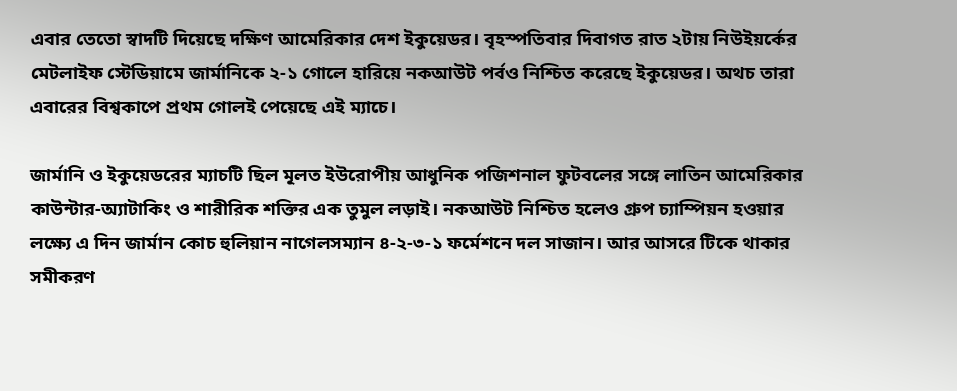এবার তেতো স্বাদটি দিয়েছে দক্ষিণ আমেরিকার দেশ ইকুয়েডর। বৃহস্পতিবার দিবাগত রাত ২টায় নিউইয়র্কের মেটলাইফ স্টেডিয়ামে জার্মানিকে ২-১ গোলে হারিয়ে নকআউট পর্বও নিশ্চিত করেছে ইকুয়েডর। অথচ তারা এবারের বিশ্বকাপে প্রথম গোলই পেয়েছে এই ম্যাচে।

জার্মানি ও ইকুয়েডরের ম্যাচটি ছিল মূলত ইউরোপীয় আধুনিক পজিশনাল ফুটবলের সঙ্গে লাতিন আমেরিকার কাউন্টার-অ্যাটাকিং ও শারীরিক শক্তির এক তুমুল লড়াই। নকআউট নিশ্চিত হলেও গ্রুপ চ্যাম্পিয়ন হওয়ার লক্ষ্যে এ দিন জার্মান কোচ হুলিয়ান নাগেলসম্যান ৪-২-৩-১ ফর্মেশনে দল সাজান। আর আসরে টিকে থাকার সমীকরণ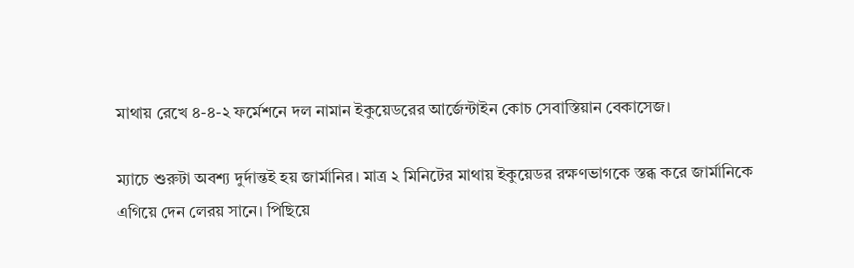মাথায় রেখে ৪-৪-২ ফর্মেশনে দল নামান ইকুয়েডরের আর্জেন্টাইন কোচ সেবাস্তিয়ান বেকাসেজ।

ম্যাচে শুরুটা অবশ্য দুর্দান্তই হয় জার্মানির। মাত্র ২ মিনিটের মাথায় ইকুয়েডর রক্ষণভাগকে স্তব্ধ করে জার্মানিকে এগিয়ে দেন লেরয় সানে। পিছিয়ে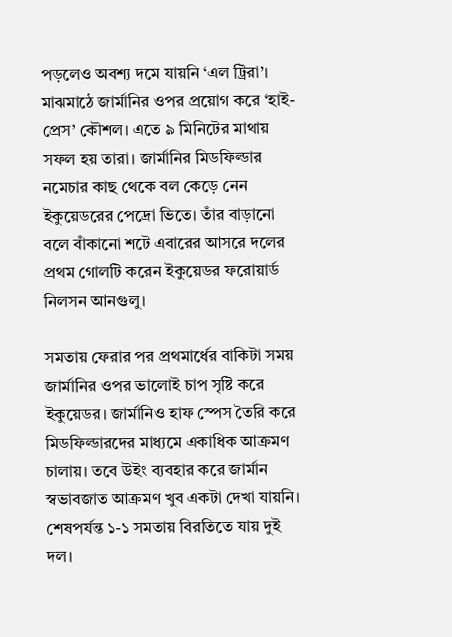পড়লেও অবশ্য দমে যায়নি ‘এল ট্রিরা’। মাঝমাঠে জার্মানির ওপর প্রয়োগ করে ‘হাই-প্রেস’ কৌশল। এতে ৯ মিনিটের মাথায় সফল হয় তারা। জার্মানির মিডফিল্ডার নমেচার কাছ থেকে বল কেড়ে নেন ইকুয়েডরের পেদ্রো ভিতে। তাঁর বাড়ানো বলে বাঁকানো শটে এবারের আসরে দলের প্রথম গোলটি করেন ইকুয়েডর ফরোয়ার্ড নিলসন আনগুলু।

সমতায় ফেরার পর প্রথমার্ধের বাকিটা সময় জার্মানির ওপর ভালোই চাপ সৃষ্টি করে ইকুয়েডর। জার্মানিও হাফ স্পেস তৈরি করে মিডফিল্ডারদের মাধ্যমে একাধিক আক্রমণ চালায়। তবে উইং ব্যবহার করে জার্মান স্বভাবজাত আক্রমণ খুব একটা দেখা যায়নি। শেষপর্যন্ত ১-১ সমতায় বিরতিতে যায় দুই দল।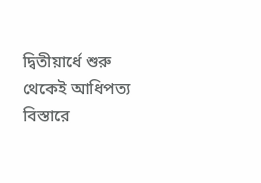দ্বিতীয়ার্ধে শুরু থেকেই আধিপত্য বিস্তারে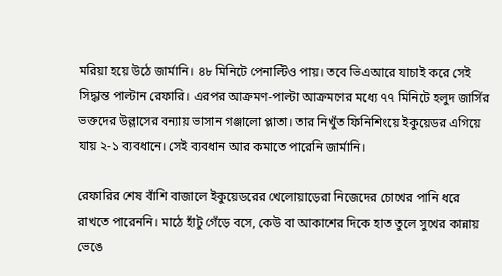মরিয়া হয়ে উঠে জার্মানি। ৪৮ মিনিটে পেনাল্টিও পায়। তবে ভিএআরে যাচাই করে সেই সিদ্ধান্ত পাল্টান রেফারি। এরপর আক্রমণ-পাল্টা আক্রমণের মধ্যে ৭৭ মিনিটে হলুদ জার্সির ভক্তদের উল্লাসের বন্যায় ভাসান গঞ্জালো প্লাতা। তার নিখুঁত ফিনিশিংয়ে ইকুয়েডর এগিয়ে যায় ২-১ ব্যবধানে। সেই ব্যবধান আর কমাতে পারেনি জার্মানি।

রেফারির শেষ বাঁশি বাজালে ইকুয়েডরের খেলোয়াড়েরা নিজেদের চোখের পানি ধরে রাখতে পারেননি। মাঠে হাঁটু গেঁড়ে বসে, কেউ বা আকাশের দিকে হাত তুলে সুখের কান্নায় ভেঙে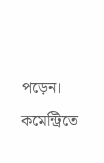পড়েন। কমেন্ট্রিতে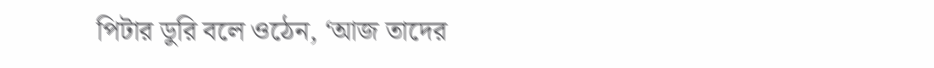পিটার ডুরি বলে ওঠেন, ‘আজ তাদের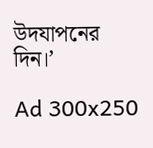উদযাপনের দিন।’

Ad 300x250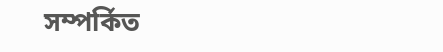সম্পর্কিত